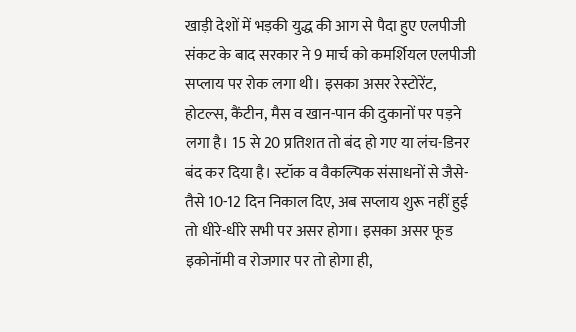खाड़ी देशों में भड़की युद्ध की आग से पैदा हुए एलपीजी संकट के बाद सरकार ने 9 मार्च को कमर्शियल एलपीजी सप्लाय पर रोक लगा थी। इसका असर रेस्टोरेंट, होटल्स, कैंटीन, मैस व खान-पान की दुकानों पर पड़ने लगा है। 15 से 20 प्रतिशत तो बंद हो गए या लंच-डिनर बंद कर दिया है। स्टॉक व वैकल्पिक संसाधनों से जैसे-तैसे 10-12 दिन निकाल दिए, अब सप्लाय शुरू नहीं हुई तो धीरे-धीरे सभी पर असर होगा। इसका असर फूड इकोनॉमी व रोजगार पर तो होगा ही,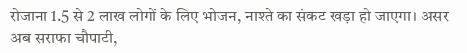रोजाना 1.5 से 2 लाख लोगों के लिए भोजन, नाश्ते का संकट खड़ा हो जाएगा। असर अब सराफा चौपाटी,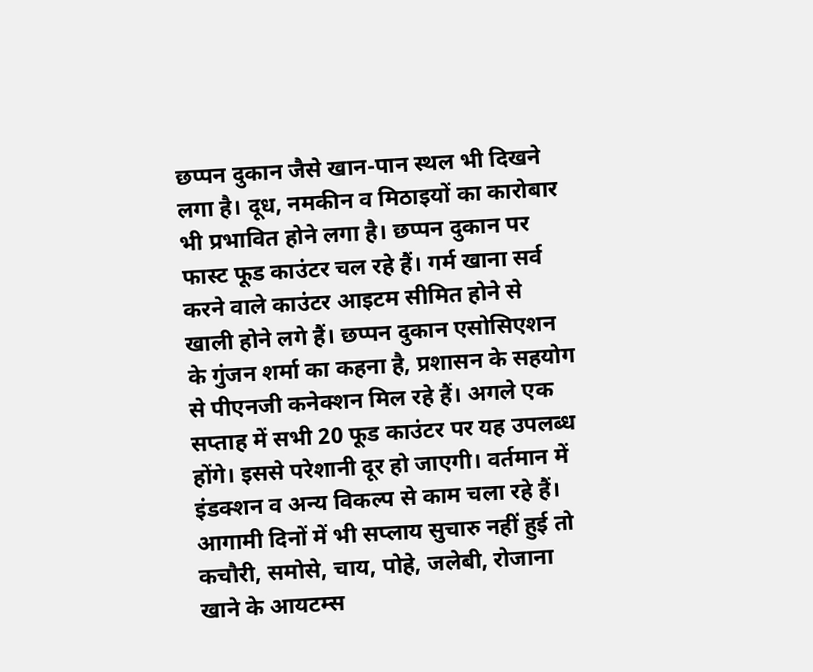छप्पन दुकान जैसे खान-पान स्थल भी दिखने लगा है। दूध, नमकीन व मिठाइयों का कारोबार भी प्रभावित होने लगा है। छप्पन दुकान पर फास्ट फूड काउंटर चल रहे हैं। गर्म खाना सर्व करने वाले काउंटर आइटम सीमित होने से खाली होने लगे हैं। छप्पन दुकान एसोसिएशन के गुंजन शर्मा का कहना है, प्रशासन के सहयोग से पीएनजी कनेक्शन मिल रहे हैं। अगले एक सप्ताह में सभी 20 फूड काउंटर पर यह उपलब्ध होंगे। इससे परेशानी दूर हो जाएगी। वर्तमान में इंडक्शन व अन्य विकल्प से काम चला रहे हैं। आगामी दिनों में भी सप्लाय सुचारु नहीं हुई तो कचौरी, समोसे, चाय, पोहे, जलेबी, रोजाना खाने के आयटम्स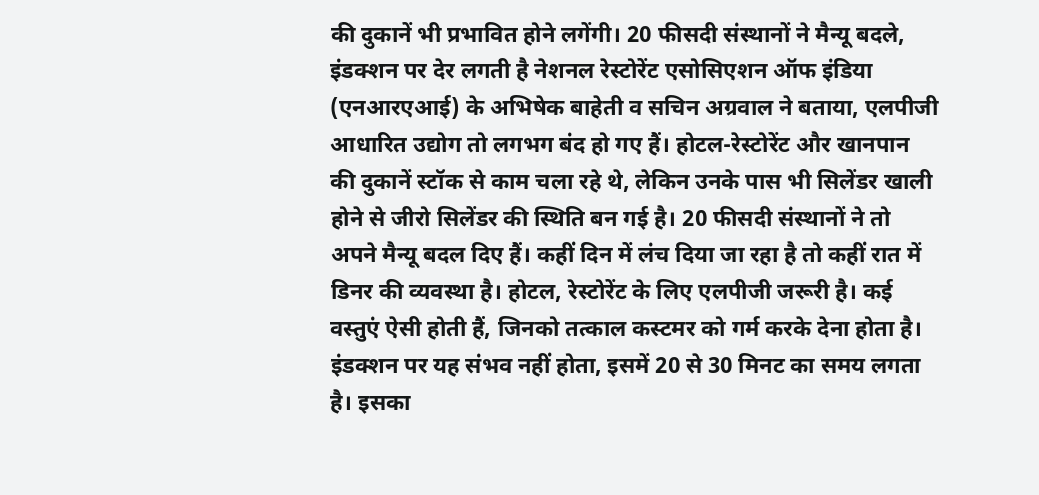की दुकानें भी प्रभावित होने लगेंगी। 20 फीसदी संस्थानों ने मैन्यू बदले, इंडक्शन पर देर लगती है नेशनल रेस्टोरेंट एसोसिएशन ऑफ इंडिया (एनआरएआई) के अभिषेक बाहेती व सचिन अग्रवाल ने बताया, एलपीजी आधारित उद्योग तो लगभग बंद हो गए हैं। होटल-रेस्टोरेंट और खानपान की दुकानें स्टॉक से काम चला रहे थे, लेकिन उनके पास भी सिलेंडर खाली होने से जीरो सिलेंडर की स्थिति बन गई है। 20 फीसदी संस्थानों ने तो अपने मैन्यू बदल दिए हैं। कहीं दिन में लंच दिया जा रहा है तो कहीं रात में डिनर की व्यवस्था है। होटल, रेस्टोरेंट के लिए एलपीजी जरूरी है। कई वस्तुएं ऐसी होती हैं, जिनको तत्काल कस्टमर को गर्म करके देना होता है। इंडक्शन पर यह संभव नहीं होता, इसमें 20 से 30 मिनट का समय लगता है। इसका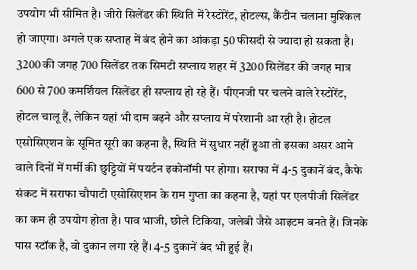उपयोग भी सीमित है। जीरो सिलेंडर की स्थिति में रेस्टोरेंट, होटल्स, कैंटीन चलाना मुश्किल हो जाएगा। अगले एक सप्ताह में बंद होने का आंकड़ा 50 फीसदी से ज्यादा हो सकता है। 3200 की जगह 700 सिलेंडर तक सिमटी सप्लाय शहर में 3200 सिलेंडर की जगह मात्र 600 से 700 कमर्शियल सिलेंडर ही सप्लाय हो रहे हैं। पीएनजी पर चलने वाले रेस्टोरेंट, होटल चालू हैं, लेकिन यहां भी दाम बढ़ने और सप्लाय में परेशानी आ रही है। होटल एसोसिएशन के सूमित सूरी का कहना है, स्थिति में सुधार नहीं हुआ तो इसका असर आने वाले दिनों में गर्मी की छुट्टियों में पयर्टन इकोनॉमी पर होगा। सराफा में 4-5 दुकानें बंद, कैफे संकट में सराफा चौपाटी एसोसिएशन के राम गुप्ता का कहना है, यहां पर एलपीजी सिलेंडर का कम ही उपयोग होता है। पाव भाजी, छोले टिकिया, जलेबी जैसे आइटम बनते हैं। जिनके पास स्टॉक है, वो दुकान लगा रहे हैं। 4-5 दुकानें बंद भी हुई हैं।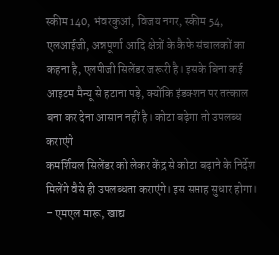स्कीम 140, भंवरकुआं, विजय नगर, स्कीम 54, एलआईजी, अन्नपूर्णा आदि क्षेत्रों के कैफे संचालकों का कहना है, एलपीजी सिलेंडर जरूरी है। इसके बिना कई आइटम मैन्यू से हटाना पड़े, क्योंकि इंडक्शन पर तत्काल बना कर देना आसान नहीं है। कोटा बढ़ेगा तो उपलब्ध कराएंगे
कमर्शियल सिलेंडर को लेकर केंद्र से कोटा बढ़ाने के निर्देश मिलेंगे वैसे ही उपलब्धता कराएंगे। इस सप्ताह सुधार होगा। – एमएल मारू, खाद्य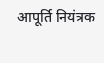आपूर्ति नियंत्रक